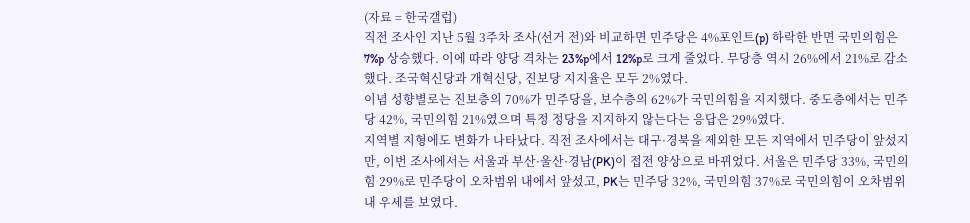(자료 = 한국갤럽)
직전 조사인 지난 5월 3주차 조사(선거 전)와 비교하면 민주당은 4%포인트(p) 하락한 반면 국민의힘은 7%p 상승했다. 이에 따라 양당 격차는 23%p에서 12%p로 크게 줄었다. 무당층 역시 26%에서 21%로 감소했다. 조국혁신당과 개혁신당, 진보당 지지율은 모두 2%였다.
이념 성향별로는 진보층의 70%가 민주당을, 보수층의 62%가 국민의힘을 지지했다. 중도층에서는 민주당 42%, 국민의힘 21%였으며 특정 정당을 지지하지 않는다는 응답은 29%였다.
지역별 지형에도 변화가 나타났다. 직전 조사에서는 대구·경북을 제외한 모든 지역에서 민주당이 앞섰지만, 이번 조사에서는 서울과 부산·울산·경남(PK)이 접전 양상으로 바뀌었다. 서울은 민주당 33%, 국민의힘 29%로 민주당이 오차범위 내에서 앞섰고, PK는 민주당 32%, 국민의힘 37%로 국민의힘이 오차범위 내 우세를 보였다.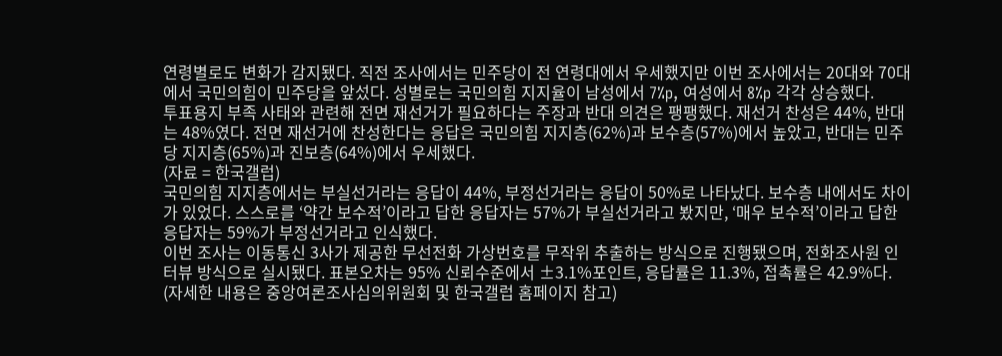연령별로도 변화가 감지됐다. 직전 조사에서는 민주당이 전 연령대에서 우세했지만 이번 조사에서는 20대와 70대에서 국민의힘이 민주당을 앞섰다. 성별로는 국민의힘 지지율이 남성에서 7%p, 여성에서 8%p 각각 상승했다.
투표용지 부족 사태와 관련해 전면 재선거가 필요하다는 주장과 반대 의견은 팽팽했다. 재선거 찬성은 44%, 반대는 48%였다. 전면 재선거에 찬성한다는 응답은 국민의힘 지지층(62%)과 보수층(57%)에서 높았고, 반대는 민주당 지지층(65%)과 진보층(64%)에서 우세했다.
(자료 = 한국갤럽)
국민의힘 지지층에서는 부실선거라는 응답이 44%, 부정선거라는 응답이 50%로 나타났다. 보수층 내에서도 차이가 있었다. 스스로를 ‘약간 보수적’이라고 답한 응답자는 57%가 부실선거라고 봤지만, ‘매우 보수적’이라고 답한 응답자는 59%가 부정선거라고 인식했다.
이번 조사는 이동통신 3사가 제공한 무선전화 가상번호를 무작위 추출하는 방식으로 진행됐으며, 전화조사원 인터뷰 방식으로 실시됐다. 표본오차는 95% 신뢰수준에서 ±3.1%포인트, 응답률은 11.3%, 접촉률은 42.9%다. (자세한 내용은 중앙여론조사심의위원회 및 한국갤럽 홈페이지 참고)